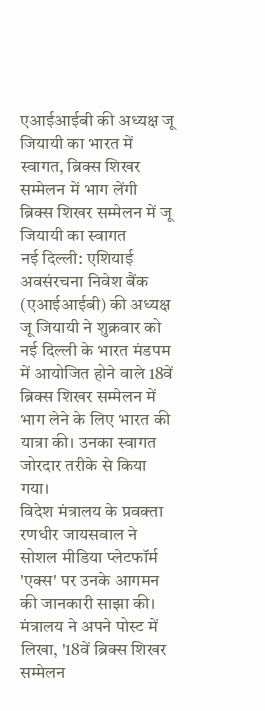एआईआईबी की अध्यक्ष जू जियायी का भारत में स्वागत, ब्रिक्स शिखर सम्मेलन में भाग लेंगी
ब्रिक्स शिखर सम्मेलन में जू जियायी का स्वागत
नई दिल्ली: एशियाई अवसंरचना निवेश बैंक (एआईआईबी) की अध्यक्ष जू जियायी ने शुक्रवार को नई दिल्ली के भारत मंडपम में आयोजित होने वाले 18वें ब्रिक्स शिखर सम्मेलन में भाग लेने के लिए भारत की यात्रा की। उनका स्वागत जोरदार तरीके से किया गया।
विदेश मंत्रालय के प्रवक्ता रणधीर जायसवाल ने सोशल मीडिया प्लेटफॉर्म 'एक्स' पर उनके आगमन की जानकारी साझा की।
मंत्रालय ने अपने पोस्ट में लिखा, '18वें ब्रिक्स शिखर सम्मेलन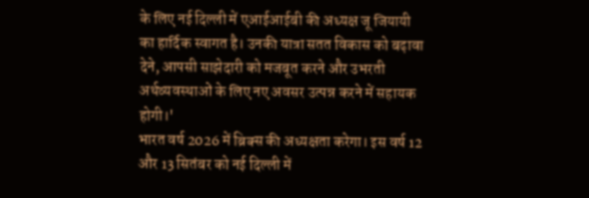के लिए नई दिल्ली में एआईआईबी की अध्यक्ष जू जियायी का हार्दिक स्वागत है। उनकी यात्रा सतत विकास को बढ़ावा देने, आपसी साझेदारी को मजबूत करने और उभरती अर्थव्यवस्थाओं के लिए नए अवसर उत्पन्न करने में सहायक होगी।'
भारत वर्ष 2026 में ब्रिक्स की अध्यक्षता करेगा। इस वर्ष 12 और 13 सितंबर को नई दिल्ली में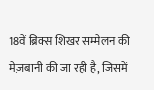18वें ब्रिक्स शिखर सम्मेलन की मेज़बानी की जा रही है, जिसमें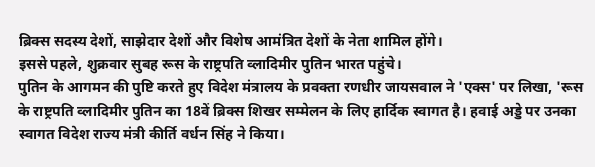ब्रिक्स सदस्य देशों, साझेदार देशों और विशेष आमंत्रित देशों के नेता शामिल होंगे।
इससे पहले, शुक्रवार सुबह रूस के राष्ट्रपति व्लादिमीर पुतिन भारत पहुंचे।
पुतिन के आगमन की पुष्टि करते हुए विदेश मंत्रालय के प्रवक्ता रणधीर जायसवाल ने 'एक्स' पर लिखा, 'रूस के राष्ट्रपति व्लादिमीर पुतिन का 18वें ब्रिक्स शिखर सम्मेलन के लिए हार्दिक स्वागत है। हवाई अड्डे पर उनका स्वागत विदेश राज्य मंत्री कीर्ति वर्धन सिंह ने किया।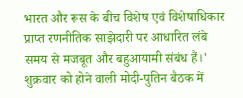भारत और रूस के बीच विशेष एवं विशेषाधिकार प्राप्त रणनीतिक साझेदारी पर आधारित लंबे समय से मजबूत और बहुआयामी संबंध हैं।'
शुक्रवार को होने वाली मोदी-पुतिन बैठक में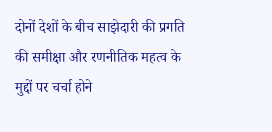दोनों देशों के बीच साझेदारी की प्रगति की समीक्षा और रणनीतिक महत्व के मुद्दों पर चर्चा होने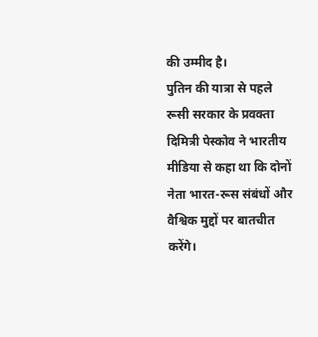की उम्मीद है।
पुतिन की यात्रा से पहले रूसी सरकार के प्रवक्ता दिमित्री पेस्कोव ने भारतीय मीडिया से कहा था कि दोनों नेता भारत-रूस संबंधों और वैश्विक मुद्दों पर बातचीत करेंगे।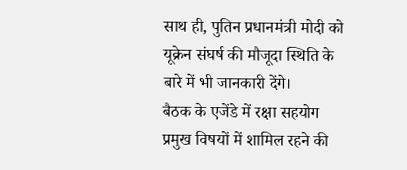साथ ही, पुतिन प्रधानमंत्री मोदी को यूक्रेन संघर्ष की मौजूदा स्थिति के बारे में भी जानकारी देंगे।
बैठक के एजेंडे में रक्षा सहयोग प्रमुख विषयों में शामिल रहने की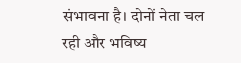संभावना है। दोनों नेता चल रही और भविष्य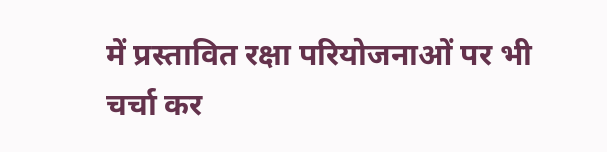में प्रस्तावित रक्षा परियोजनाओं पर भी चर्चा कर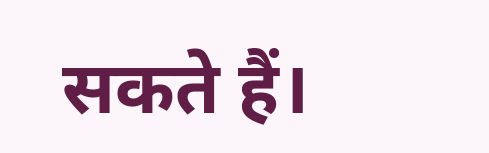सकते हैं।